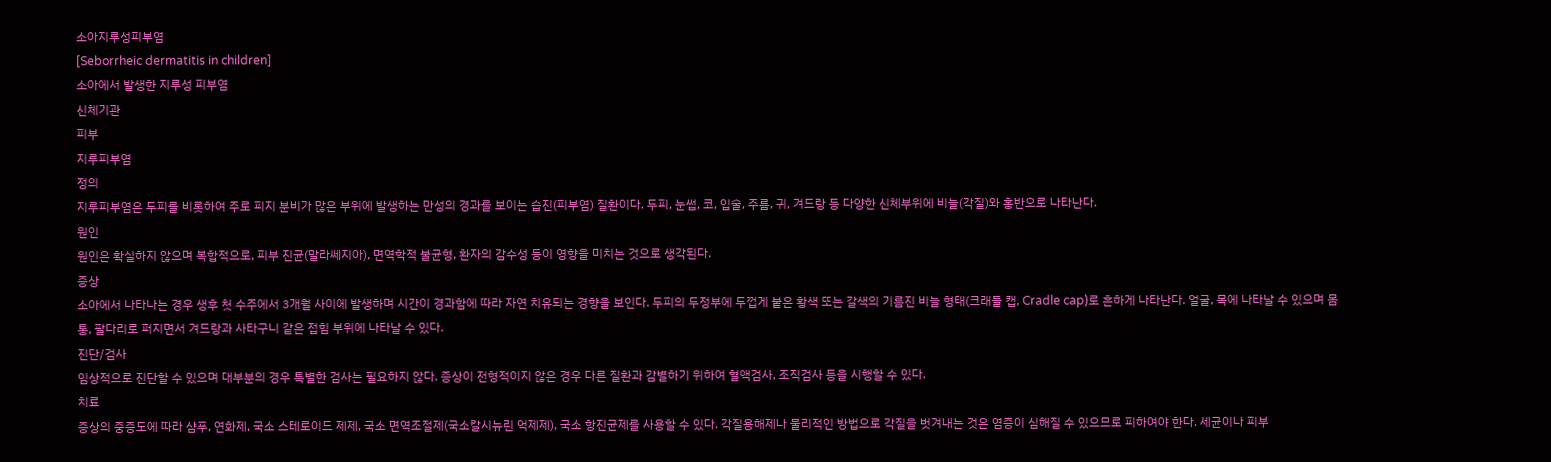소아지루성피부염
[Seborrheic dermatitis in children]
소아에서 발생한 지루성 피부염
신체기관
피부
지루피부염
정의
지루피부염은 두피를 비롯하여 주로 피지 분비가 많은 부위에 발생하는 만성의 경과를 보이는 습진(피부염) 질환이다. 두피, 눈썹, 코, 입술, 주름, 귀, 겨드랑 등 다양한 신체부위에 비늘(각질)와 홍반으로 나타난다.
원인
원인은 확실하지 않으며 복합적으로, 피부 진균(말라쎄지아), 면역학적 불균형, 환자의 감수성 등이 영향을 미치는 것으로 생각된다.
증상
소아에서 나타나는 경우 생후 첫 수주에서 3개월 사이에 발생하며 시간이 경과함에 따라 자연 치유되는 경향을 보인다. 두피의 두정부에 두껍게 붙은 황색 또는 갈색의 기름진 비늘 형태(크래들 캡, Cradle cap)로 흔하게 나타난다. 얼굴, 목에 나타날 수 있으며 몸통, 팔다리로 퍼지면서 겨드랑과 사타구니 같은 접힘 부위에 나타날 수 있다.
진단/검사
임상적으로 진단할 수 있으며 대부분의 경우 특별한 검사는 필요하지 않다. 증상이 전형적이지 않은 경우 다른 질환과 감별하기 위하여 혈액검사, 조직검사 등을 시행할 수 있다.
치료
증상의 중증도에 따라 샴푸, 연화제, 국소 스테로이드 제제, 국소 면역조절제(국소칼시뉴린 억제제), 국소 항진균제를 사용할 수 있다. 각질용해제나 물리적인 방법으로 각질을 벗겨내는 것은 염증이 심해질 수 있으므로 피하여야 한다. 세균이나 피부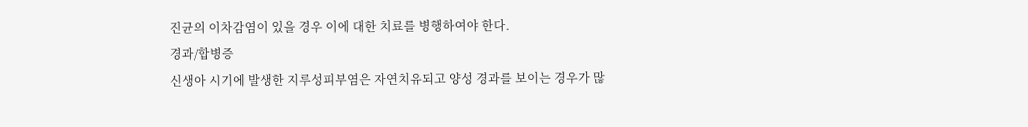진균의 이차감염이 있을 경우 이에 대한 치료를 병행하여야 한다.
경과/합병증
신생아 시기에 발생한 지루성피부염은 자연치유되고 양성 경과를 보이는 경우가 많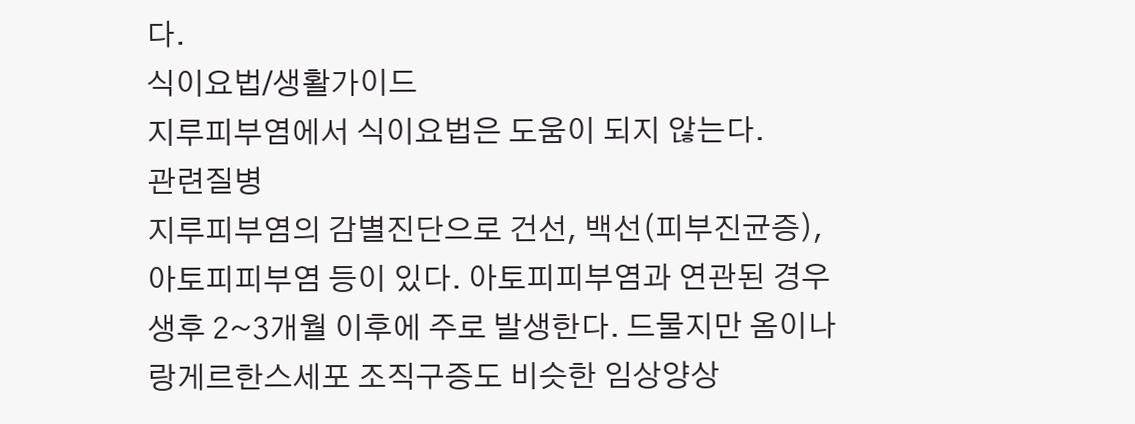다.
식이요법/생활가이드
지루피부염에서 식이요법은 도움이 되지 않는다.
관련질병
지루피부염의 감별진단으로 건선, 백선(피부진균증), 아토피피부염 등이 있다. 아토피피부염과 연관된 경우 생후 2~3개월 이후에 주로 발생한다. 드물지만 옴이나 랑게르한스세포 조직구증도 비슷한 임상양상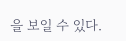을 보일 수 있다.